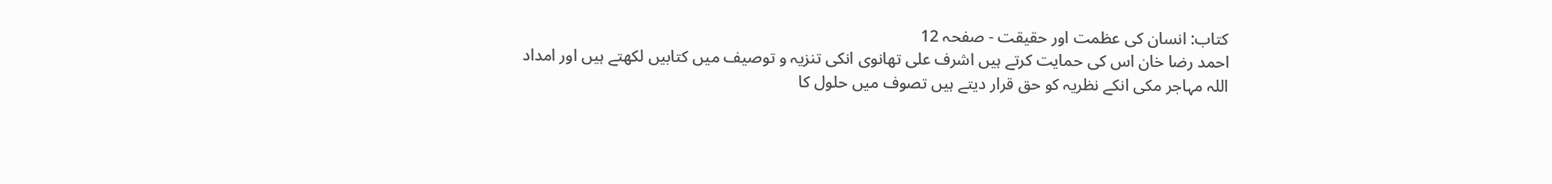کتاب: انسان کی عظمت اور حقیقت - صفحہ 12
احمد رضا خان اس کی حمایت کرتے ہیں اشرف علی تھانوی انکی تنزیہ و توصیف میں کتابیں لکھتے ہیں اور امداد اللہ مہاجر مکی انکے نظریہ کو حق قرار دیتے ہیں تصوف میں حلول کا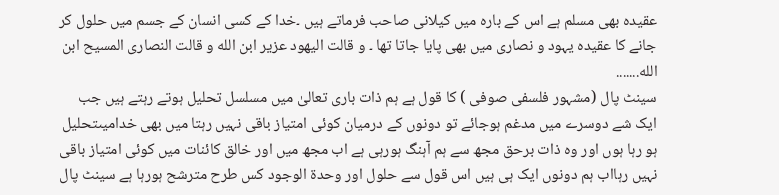عقیدہ بھی مسلم ہے اس کے بارہ میں کیلانی صاحب فرماتے ہیں ۔خدا کے کسی انسان کے جسم میں حلول کر جانے کا عقیدہ یہود و نصاری میں بھی پایا جاتا تھا ۔ و قالت الیهود عزیر ابن الله و قالت النصاری المسیح ابن الله.......
سینٹ پال (مشہور فلسفی صوفی ) کا قول ہے ہم ذات باری تعالیٰ میں مسلسل تحلیل ہوتے رہتے ہیں جب ایک شے دوسرے میں مدغم ہوجائے تو دونوں کے درمیان کوئی امتیاز باقی نہیں رہتا میں بھی خدامیںتحلیل ہو رہا ہوں اور وہ ذات برحق مجھ سے ہم آہنگ ہورہی ہے اب مجھ میں اور خالق کائنات میں کوئی امتیاز باقی نہیں رہااب ہم دونوں ایک ہی ہیں اس قول سے حلول اور وحدۃ الوجود کس طرح مترشح ہورہا ہے سینٹ پال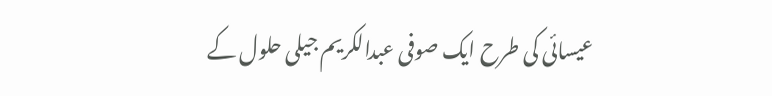عیسائی کی طرح ایک صوفی عبدالکریم جیلی حلول کے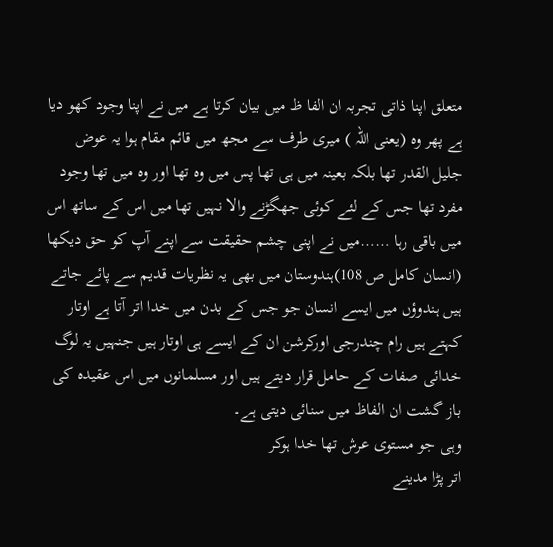متعلق اپنا ذاتی تجربہ ان الفا ظ میں بیان کرتا ہے میں نے اپنا وجود کھو دیا ہے پھر وہ (یعنی اللہ ) میری طرف سے مجھ میں قائم مقام ہوا یہ عوض جلیل القدر تھا بلکہ بعینہ میں ہی تھا پس میں وہ تھا اور وہ میں تھا وجود مفرد تھا جس کے لئے کوئی جھگڑنے والا نہیں تھا میں اس کے ساتھ اس میں باقی رہا ……میں نے اپنی چشم حقیقت سے اپنے آپ کو حق دیکھا (انسان کامل ص 108)ہندوستان میں بھی یہ نظریات قدیم سے پائے جاتے ہیں ہندوؤں میں ایسے انسان جو جس کے بدن میں خدا اتر آتا ہے اوتار کہتے ہیں رام چندرجی اورکرشن ان کے ایسے ہی اوتار ہیں جنہیں یہ لوگ خدائی صفات کے حامل قرار دیتے ہیں اور مسلمانوں میں اس عقیدہ کی باز گشت ان الفاظ میں سنائی دیتی ہے۔
وہی جو مستوی عرش تھا خدا ہوکر
اتر پڑا مدینے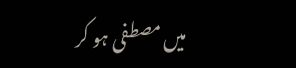میں مصطفی ہو کر